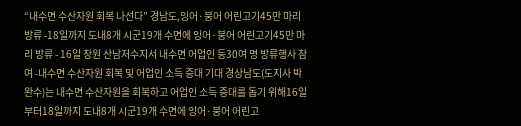“내수면 수산자원 회복 나선다” 경남도,잉어·붕어 어린고기45만 마리 방류 -18일까지 도내8개 시군19개 수면에 잉어·붕어 어린고기45만 마리 방류 - 16일 창원 산남저수지서 내수면 어업인 등30여 명 방류행사 참여 -내수면 수산자원 회복 및 어업인 소득 증대 기대 경상남도(도지사 박완수)는 내수면 수산자원을 회복하고 어업인 소득 증대를 돕기 위해16일부터18일까지 도내8개 시군19개 수면에 잉어·붕어 어린고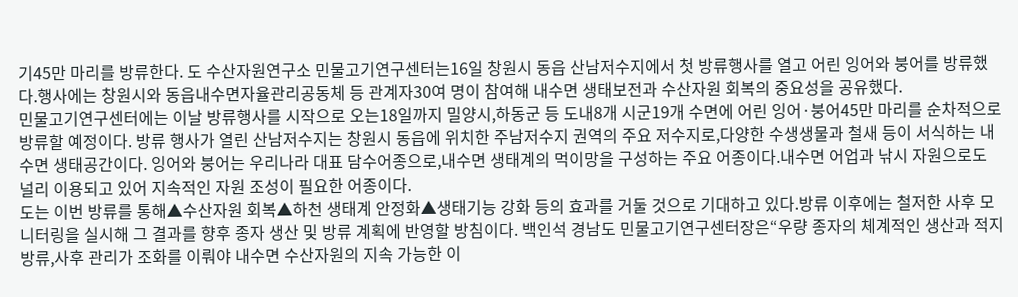기45만 마리를 방류한다. 도 수산자원연구소 민물고기연구센터는16일 창원시 동읍 산남저수지에서 첫 방류행사를 열고 어린 잉어와 붕어를 방류했다.행사에는 창원시와 동읍내수면자율관리공동체 등 관계자30여 명이 참여해 내수면 생태보전과 수산자원 회복의 중요성을 공유했다.
민물고기연구센터에는 이날 방류행사를 시작으로 오는18일까지 밀양시,하동군 등 도내8개 시군19개 수면에 어린 잉어·붕어45만 마리를 순차적으로 방류할 예정이다. 방류 행사가 열린 산남저수지는 창원시 동읍에 위치한 주남저수지 권역의 주요 저수지로,다양한 수생생물과 철새 등이 서식하는 내수면 생태공간이다. 잉어와 붕어는 우리나라 대표 담수어종으로,내수면 생태계의 먹이망을 구성하는 주요 어종이다.내수면 어업과 낚시 자원으로도 널리 이용되고 있어 지속적인 자원 조성이 필요한 어종이다.
도는 이번 방류를 통해▲수산자원 회복▲하천 생태계 안정화▲생태기능 강화 등의 효과를 거둘 것으로 기대하고 있다.방류 이후에는 철저한 사후 모니터링을 실시해 그 결과를 향후 종자 생산 및 방류 계획에 반영할 방침이다. 백인석 경남도 민물고기연구센터장은“우량 종자의 체계적인 생산과 적지 방류,사후 관리가 조화를 이뤄야 내수면 수산자원의 지속 가능한 이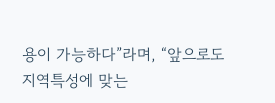용이 가능하다”라며, “앞으로도 지역특성에 맞는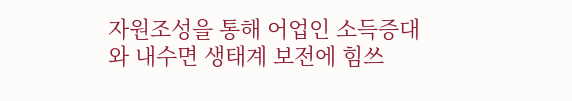자원조성을 통해 어업인 소득증대와 내수면 생태계 보전에 힘쓰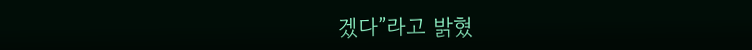겠다”라고 밝혔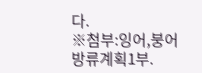다.
※첨부:잉어,붕어 방류계획1부.